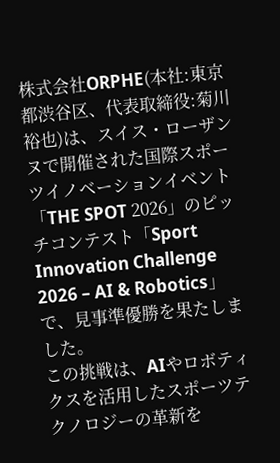株式会社ORPHE(本社:東京都渋谷区、代表取締役:菊川裕也)は、スイス・ローザンヌで開催された国際スポーツイノベーションイベント「THE SPOT 2026」のピッチコンテスト「Sport Innovation Challenge 2026 – AI & Robotics」で、見事準優勝を果たしました。
この挑戦は、AIやロボティクスを活用したスポーツテクノロジーの革新を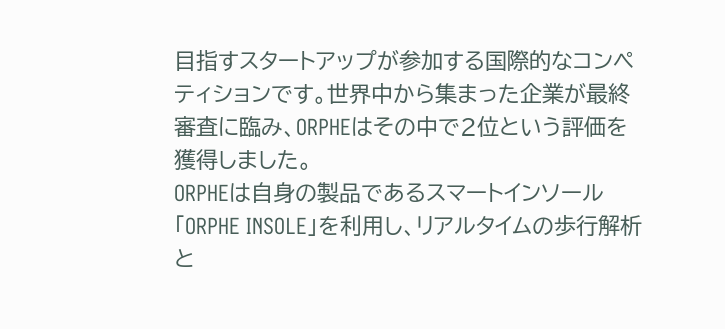目指すスタートアップが参加する国際的なコンペティションです。世界中から集まった企業が最終審査に臨み、ORPHEはその中で2位という評価を獲得しました。
ORPHEは自身の製品であるスマートインソール「ORPHE INSOLE」を利用し、リアルタイムの歩行解析と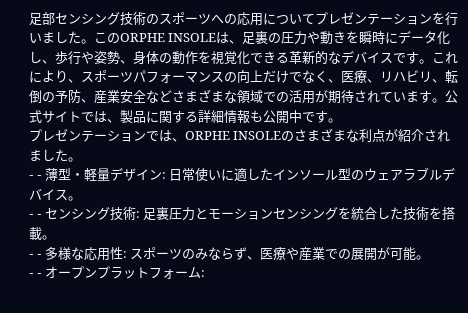足部センシング技術のスポーツへの応用についてプレゼンテーションを行いました。このORPHE INSOLEは、足裏の圧力や動きを瞬時にデータ化し、歩行や姿勢、身体の動作を視覚化できる革新的なデバイスです。これにより、スポーツパフォーマンスの向上だけでなく、医療、リハビリ、転倒の予防、産業安全などさまざまな領域での活用が期待されています。公式サイトでは、製品に関する詳細情報も公開中です。
プレゼンテーションでは、ORPHE INSOLEのさまざまな利点が紹介されました。
- - 薄型・軽量デザイン: 日常使いに適したインソール型のウェアラブルデバイス。
- - センシング技術: 足裏圧力とモーションセンシングを統合した技術を搭載。
- - 多様な応用性: スポーツのみならず、医療や産業での展開が可能。
- - オープンプラットフォーム: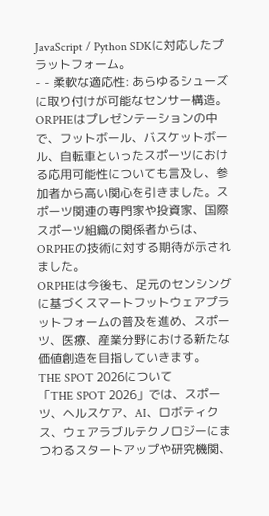JavaScript / Python SDKに対応したプラットフォーム。
- - 柔軟な適応性: あらゆるシューズに取り付けが可能なセンサー構造。
ORPHEはプレゼンテーションの中で、フットボール、バスケットボール、自転車といったスポーツにおける応用可能性についても言及し、参加者から高い関心を引きました。スポーツ関連の専門家や投資家、国際スポーツ組織の関係者からは、ORPHEの技術に対する期待が示されました。
ORPHEは今後も、足元のセンシングに基づくスマートフットウェアプラットフォームの普及を進め、スポーツ、医療、産業分野における新たな価値創造を目指していきます。
THE SPOT 2026について
「THE SPOT 2026」では、スポーツ、ヘルスケア、AI、ロボティクス、ウェアラブルテクノロジーにまつわるスタートアップや研究機関、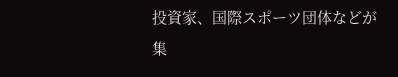投資家、国際スポーツ団体などが集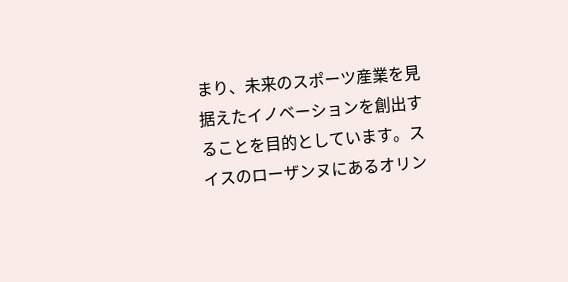まり、未来のスポーツ産業を見据えたイノベーションを創出することを目的としています。スイスのローザンヌにあるオリン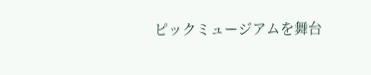ピックミュージアムを舞台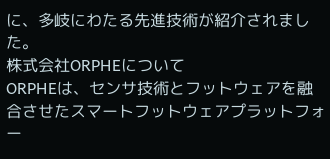に、多岐にわたる先進技術が紹介されました。
株式会社ORPHEについて
ORPHEは、センサ技術とフットウェアを融合させたスマートフットウェアプラットフォー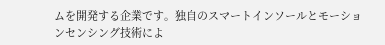ムを開発する企業です。独自のスマートインソールとモーションセンシング技術によ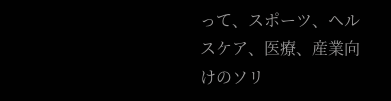って、スポーツ、ヘルスケア、医療、産業向けのソリ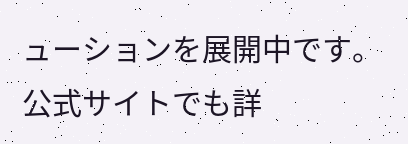ューションを展開中です。公式サイトでも詳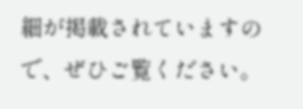細が掲載されていますので、ぜひご覧ください。